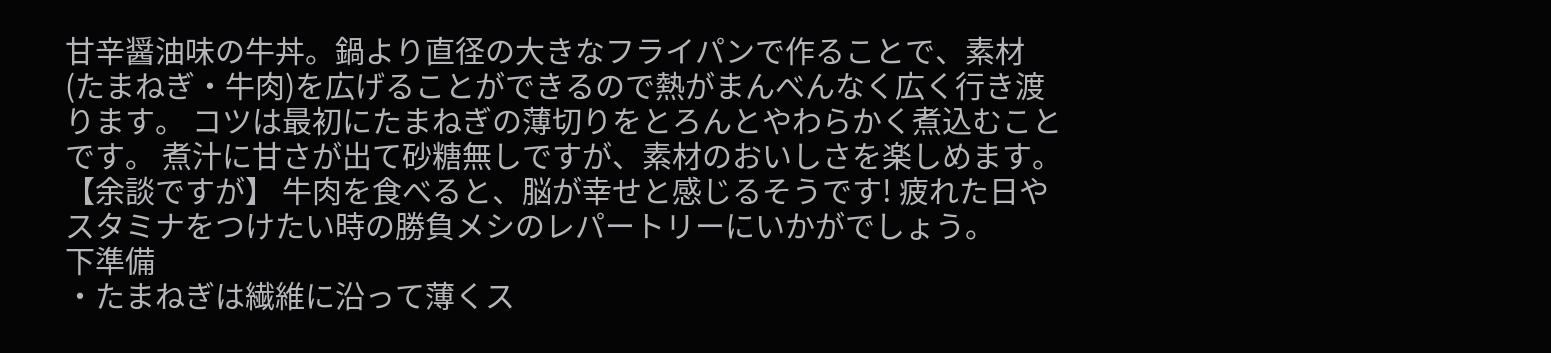甘辛醤油味の牛丼。鍋より直径の大きなフライパンで作ることで、素材(たまねぎ・牛肉)を広げることができるので熱がまんべんなく広く行き渡ります。 コツは最初にたまねぎの薄切りをとろんとやわらかく煮込むことです。 煮汁に甘さが出て砂糖無しですが、素材のおいしさを楽しめます。 【余談ですが】 牛肉を食べると、脳が幸せと感じるそうです! 疲れた日やスタミナをつけたい時の勝負メシのレパートリーにいかがでしょう。
下準備
・たまねぎは繊維に沿って薄くス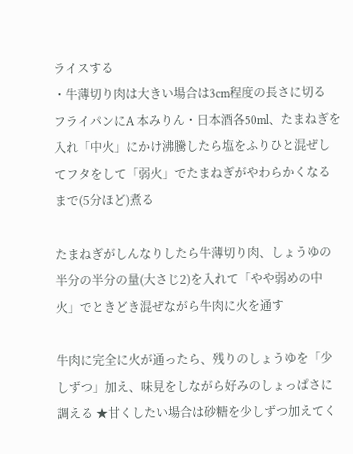ライスする
・牛薄切り肉は大きい場合は3cm程度の長さに切る
フライパンにA 本みりん・日本酒各50ml、たまねぎを入れ「中火」にかけ沸騰したら塩をふりひと混ぜしてフタをして「弱火」でたまねぎがやわらかくなるまで(5分ほど)煮る

たまねぎがしんなりしたら牛薄切り肉、しょうゆの半分の半分の量(大さじ2)を入れて「やや弱めの中火」でときどき混ぜながら牛肉に火を通す

牛肉に完全に火が通ったら、残りのしょうゆを「少しずつ」加え、味見をしながら好みのしょっぱさに調える ★甘くしたい場合は砂糖を少しずつ加えてく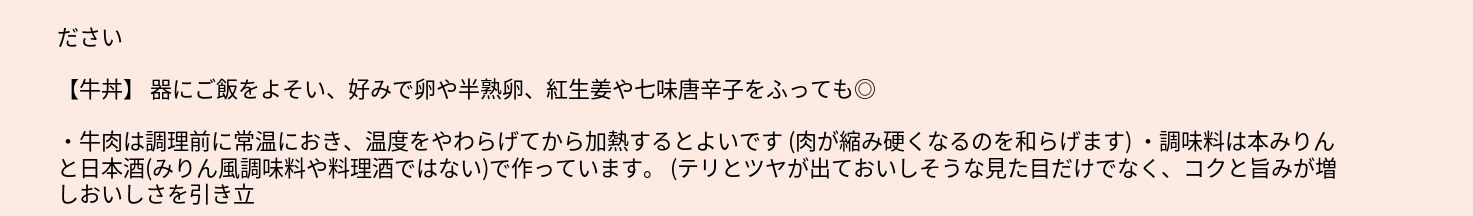ださい

【牛丼】 器にご飯をよそい、好みで卵や半熟卵、紅生姜や七味唐辛子をふっても◎

・牛肉は調理前に常温におき、温度をやわらげてから加熱するとよいです (肉が縮み硬くなるのを和らげます) ・調味料は本みりんと日本酒(みりん風調味料や料理酒ではない)で作っています。 (テリとツヤが出ておいしそうな見た目だけでなく、コクと旨みが増しおいしさを引き立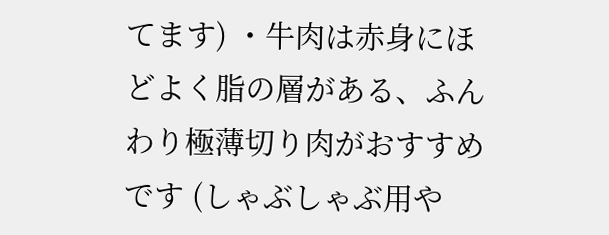てます) ・牛肉は赤身にほどよく脂の層がある、ふんわり極薄切り肉がおすすめです (しゃぶしゃぶ用や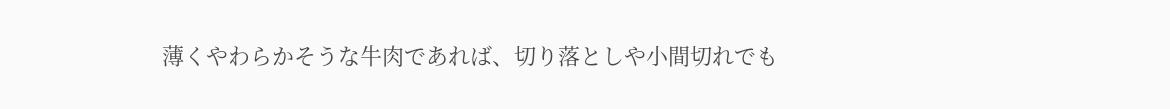薄くやわらかそうな牛肉であれば、切り落としや小間切れでも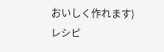おいしく作れます)
レシピ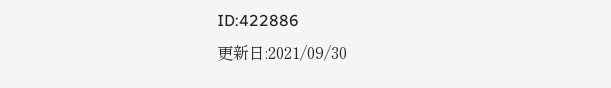ID:422886
更新日:2021/09/30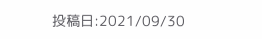投稿日:2021/09/30